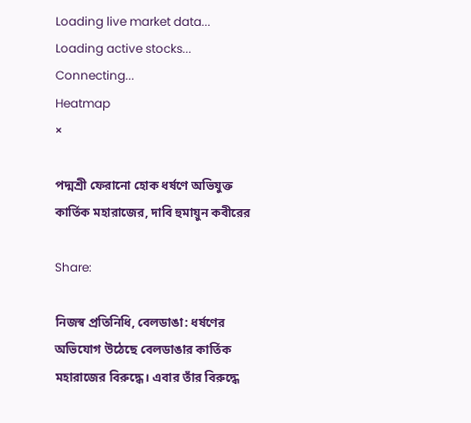Loading live market data...
Loading active stocks...
Connecting...
Heatmap
×

পদ্মশ্রী ফেরানো হোক ধর্ষণে অভিযুক্ত কার্তিক মহারাজের, দাবি হুমায়ুন কবীরের

Share:

নিজস্ব প্রতিনিধি, বেলডাঙা: ধর্ষণের অভিযোগ উঠেছে বেলডাঙার কার্তিক মহারাজের বিরুদ্ধে। এবার তাঁর বিরুদ্ধে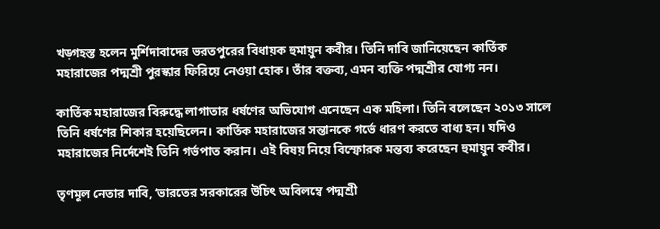খড়্গহস্ত হলেন মুর্শিদাবাদের ভরতপুরের বিধায়ক হুমায়ুন কবীর। তিনি দাবি জানিয়েছেন কার্তিক মহারাজের পদ্মশ্রী পুরস্কার ফিরিয়ে নেওয়া হোক। তাঁর বক্তব্য, এমন ব্যক্তি পদ্মশ্রীর যোগ্য নন।

কার্তিক মহারাজের বিরুদ্ধে লাগাতার ধর্ষণের অভিযোগ এনেছেন এক মহিলা। তিনি বলেছেন ২০১৩ সালে তিনি ধর্ষণের শিকার হয়েছিলেন। কার্তিক মহারাজের সন্তানকে গর্ভে ধারণ করতে বাধ্য হন। যদিও মহারাজের নির্দেশেই তিনি গর্ভপাত করান। এই বিষয় নিয়ে বিস্ফোরক মন্তব্য করেছেন হুমায়ুন কবীর।

তৃণমূল নেতার দাবি, ‘ভারতের সরকারের উচিৎ অবিলম্বে পদ্মশ্রী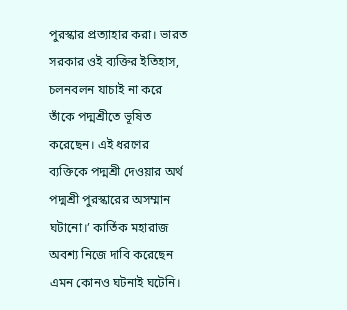পুরস্কার প্রত্যাহার করা। ভারত সরকার ওই ব্যক্তির ইতিহাস, চলনবলন যাচাই না করে তাঁকে পদ্মশ্রীতে ভূষিত করেছেন। এই ধরণের ব্যক্তিকে পদ্মশ্রী দেওয়ার অর্থ পদ্মশ্রী পুরস্কারের অসম্মান ঘটানো।’ কার্তিক মহারাজ অবশ্য নিজে দাবি করেছেন এমন কোনও ঘটনাই ঘটেনি।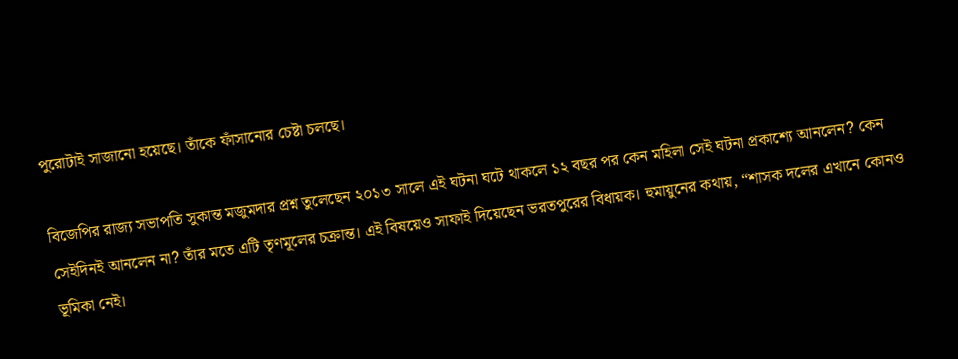পুরোটাই সাজানো হয়েছে। তাঁকে ফাঁসানোর চেষ্টা চলছে।

বিজেপির রাজ্য সভাপতি সুকান্ত মজুমদার প্রশ্ন তুলেছেন ২০১৩ সালে এই ঘটনা ঘটে থাকলে ১২ বছর পর কেন মহিলা সেই ঘটনা প্রকাশ্যে আনলেন? কেন সেইদিনই আনলেন না? তাঁর মতে এটি তৃণমূলের চক্রান্ত। এই বিষয়েও সাফাই দিয়েছেন ভরতপুরের বিধায়ক। হুমায়ুনের কথায়, “শাসক দলের এখানে কোনও ভূমিকা নেই।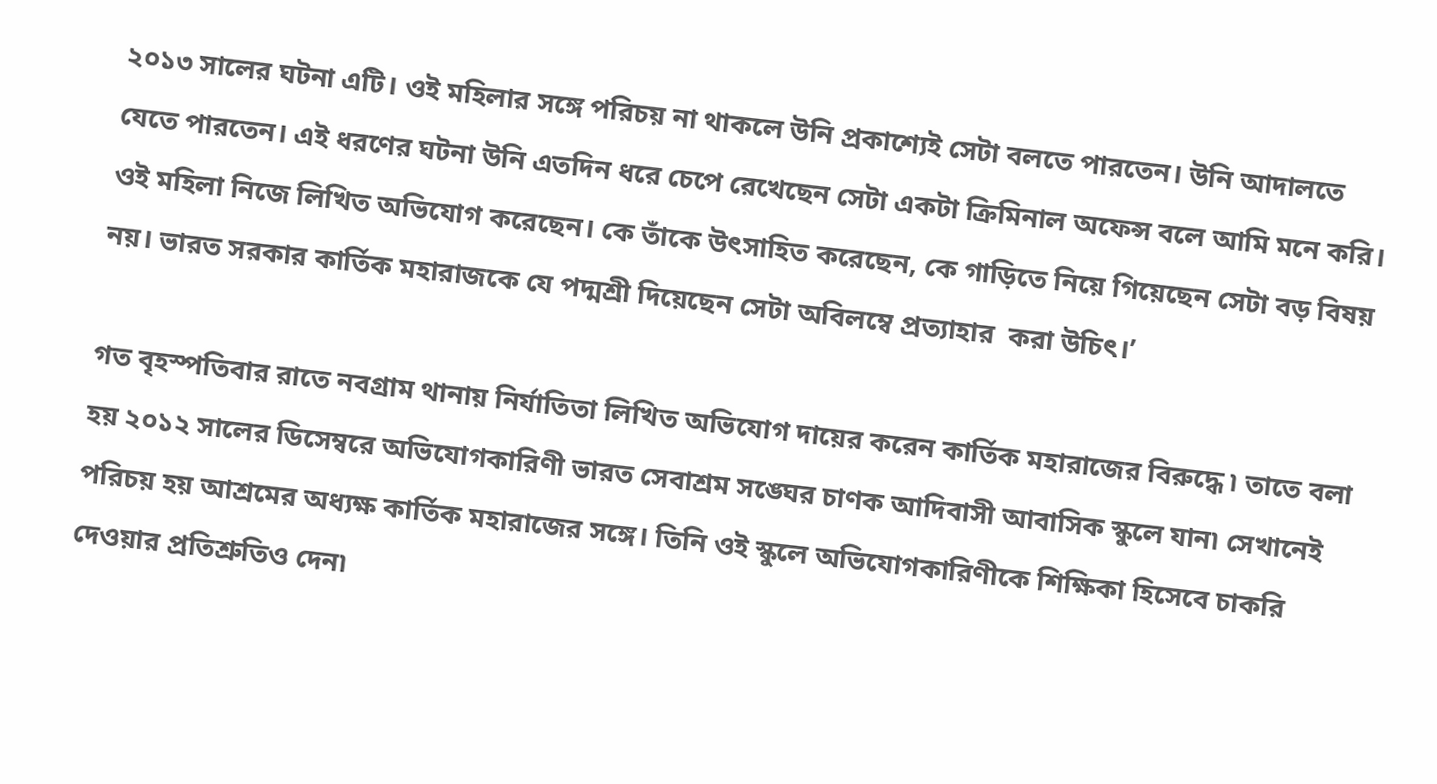২০১৩ সালের ঘটনা এটি। ওই মহিলার সঙ্গে পরিচয় না থাকলে উনি প্রকাশ্যেই সেটা বলতে পারতেন। উনি আদালতে যেতে পারতেন। এই ধরণের ঘটনা উনি এতদিন ধরে চেপে রেখেছেন সেটা একটা ক্রিমিনাল অফেন্স বলে আমি মনে করি। ওই মহিলা নিজে লিখিত অভিযোগ করেছেন। কে তাঁকে উৎসাহিত করেছেন, কে গাড়িতে নিয়ে গিয়েছেন সেটা বড় বিষয় নয়। ভারত সরকার কার্তিক মহারাজকে যে পদ্মশ্রী দিয়েছেন সেটা অবিলম্বে প্রত্যাহার  করা উচিৎ।’

গত বৃহস্পতিবার রাতে নবগ্রাম থানায় নির্যাতিতা লিখিত অভিযোগ দায়ের করেন কার্তিক মহারাজের বিরুদ্ধে ৷ তাতে বলা হয় ২০১২ সালের ডিসেম্বরে অভিযোগকারিণী ভারত সেবাশ্রম সঙ্ঘের চাণক আদিবাসী আবাসিক স্কুলে যান৷ সেখানেই পরিচয় হয় আশ্রমের অধ্যক্ষ কার্তিক মহারাজের সঙ্গে। তিনি ওই স্কুলে অভিযোগকারিণীকে শিক্ষিকা হিসেবে চাকরি দেওয়ার প্রতিশ্রুতিও দেন৷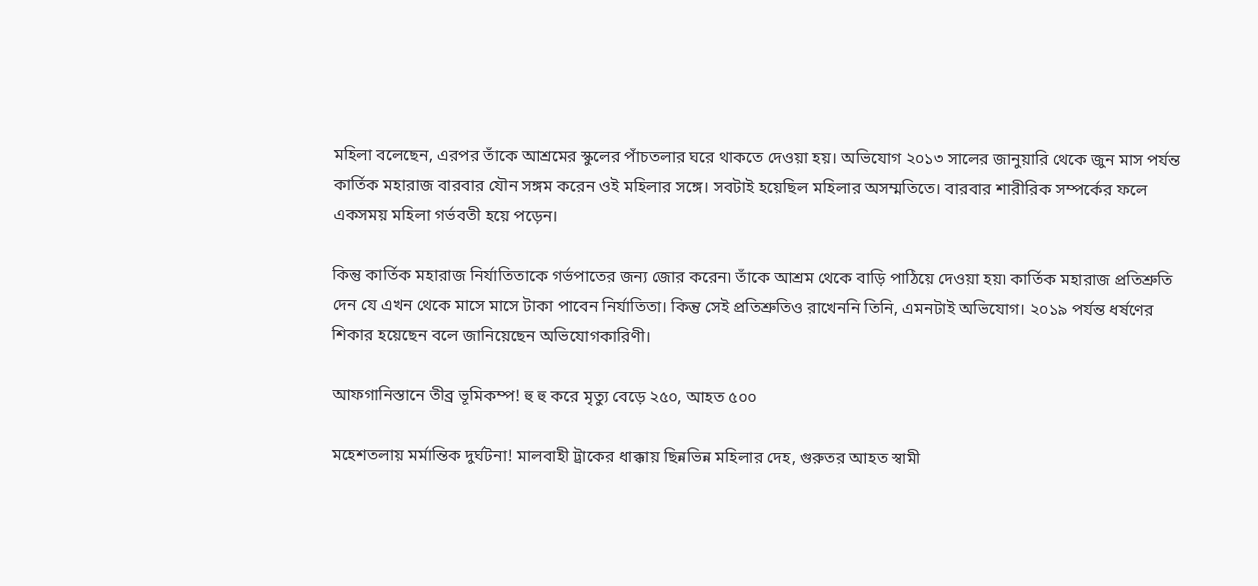মহিলা বলেছেন, এরপর তাঁকে আশ্রমের স্কুলের পাঁচতলার ঘরে থাকতে দেওয়া হয়। অভিযোগ ২০১৩ সালের জানুয়ারি থেকে জুন মাস পর্যন্ত কার্তিক মহারাজ বারবার যৌন সঙ্গম করেন ওই মহিলার সঙ্গে। সবটাই হয়েছিল মহিলার অসম্মতিতে। বারবার শারীরিক সম্পর্কের ফলে একসময় মহিলা গর্ভবতী হয়ে পড়েন।

কিন্তু কার্তিক মহারাজ নির্যাতিতাকে গর্ভপাতের জন্য জোর করেন৷ তাঁকে আশ্রম থেকে বাড়ি পাঠিয়ে দেওয়া হয়৷ কার্তিক মহারাজ প্রতিশ্রুতি দেন যে এখন থেকে মাসে মাসে টাকা পাবেন নির্যাতিতা। কিন্তু সেই প্রতিশ্রুতিও রাখেননি তিনি, এমনটাই অভিযোগ। ২০১৯ পর্যন্ত ধর্ষণের শিকার হয়েছেন বলে জানিয়েছেন অভিযোগকারিণী।

আফগানিস্তানে তীব্র ভূমিকম্প! হু হু করে মৃত্যু বেড়ে ২৫০, আহত ৫০০

মহেশতলায় মর্মান্তিক দুর্ঘটনা! মালবাহী ট্রাকের ধাক্কায় ছিন্নভিন্ন মহিলার দেহ, গুরুতর আহত স্বামী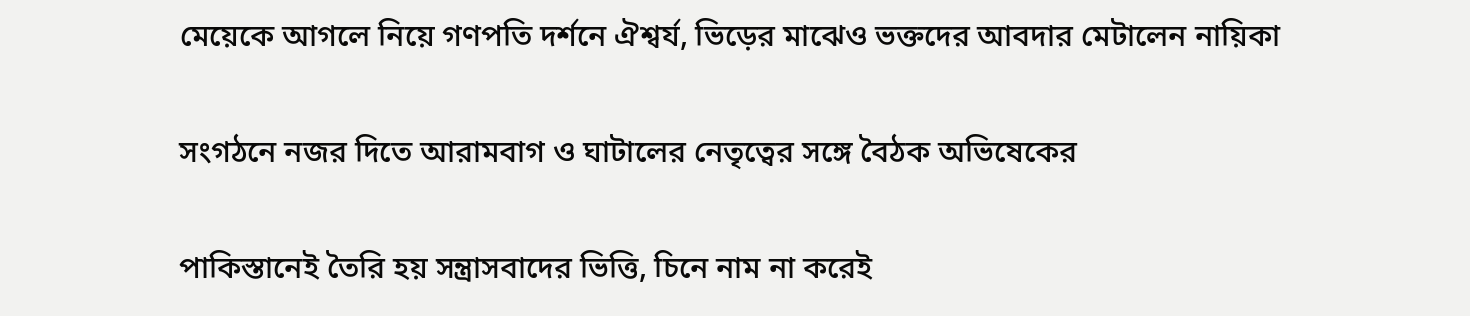মেয়েকে আগলে নিয়ে গণপতি দর্শনে ঐশ্বর্য, ভিড়ের মাঝেও ভক্তদের আবদার মেটালেন নায়িকা

সংগঠনে নজর দিতে আরামবাগ ও ঘাটালের নেতৃত্বের সঙ্গে বৈঠক অভিষেকের

পাকিস্তানেই তৈরি হয় সন্ত্রাসবাদের ভিত্তি, চিনে নাম না করেই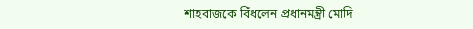শাহবাজকে বিঁধলেন প্রধানমন্ত্রী মোদি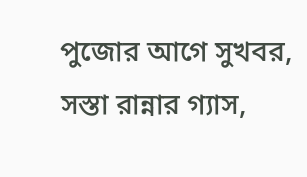পুজোর আগে সুখবর, সস্তা রান্নার গ্যাস,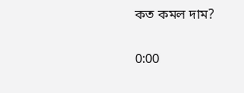কত কমল দাম?

0:00